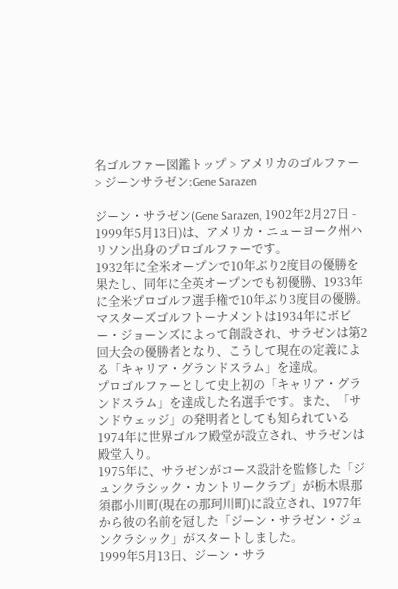名ゴルファー図鑑トップ > アメリカのゴルファー > ジーンサラゼン:Gene Sarazen

ジーン・サラゼン(Gene Sarazen, 1902年2月27日 - 1999年5月13日)は、アメリカ・ニューヨーク州ハリソン出身のプロゴルファーです。
1932年に全米オープンで10年ぶり2度目の優勝を果たし、同年に全英オープンでも初優勝、1933年に全米プロゴルフ選手権で10年ぶり3度目の優勝。マスターズゴルフトーナメントは1934年にボビー・ジョーンズによって創設され、サラゼンは第2回大会の優勝者となり、こうして現在の定義による「キャリア・グランドスラム」を達成。
プロゴルファーとして史上初の「キャリア・グランドスラム」を達成した名選手です。また、「サンドウェッジ」の発明者としても知られている
1974年に世界ゴルフ殿堂が設立され、サラゼンは殿堂入り。
1975年に、サラゼンがコース設計を監修した「ジュンクラシック・カントリークラブ」が栃木県那須郡小川町(現在の那珂川町)に設立され、1977年から彼の名前を冠した「ジーン・サラゼン・ジュンクラシック」がスタートしました。
1999年5月13日、ジーン・サラ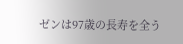ゼンは97歳の長寿を全う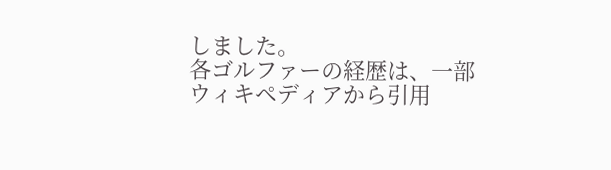しました。
各ゴルファーの経歴は、一部ウィキペディアから引用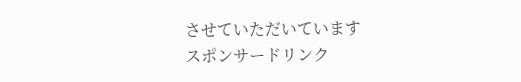させていただいています
スポンサードリンク